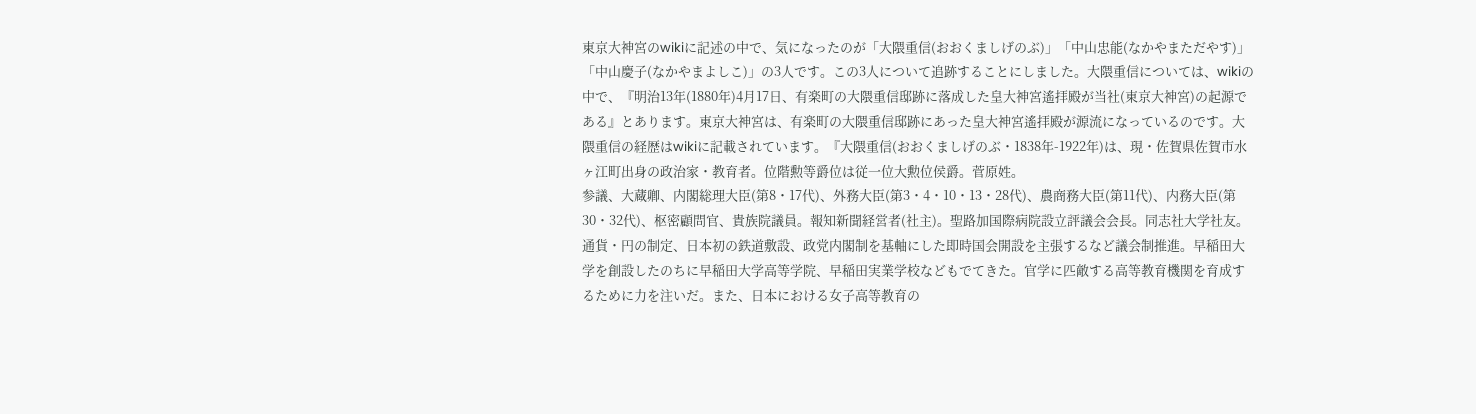東京大神宮のwikiに記述の中で、気になったのが「大隈重信(おおくましげのぶ)」「中山忠能(なかやまただやす)」「中山慶子(なかやまよしこ)」の3人です。この3人について追跡することにしました。大隈重信については、wikiの中で、『明治13年(1880年)4月17日、有楽町の大隈重信邸跡に落成した皇大神宮遙拝殿が当社(東京大神宮)の起源である』とあります。東京大神宮は、有楽町の大隈重信邸跡にあった皇大神宮遙拝殿が源流になっているのです。大隈重信の経歴はwikiに記載されています。『大隈重信(おおくましげのぶ・1838年-1922年)は、現・佐賀県佐賀市水ヶ江町出身の政治家・教育者。位階勲等爵位は従一位大勲位侯爵。菅原姓。
参議、大蔵卿、内閣総理大臣(第8・17代)、外務大臣(第3・4・10・13・28代)、農商務大臣(第11代)、内務大臣(第30・32代)、枢密顧問官、貴族院議員。報知新聞経営者(社主)。聖路加国際病院設立評議会会長。同志社大学社友。通貨・円の制定、日本初の鉄道敷設、政党内閣制を基軸にした即時国会開設を主張するなど議会制推進。早稲田大学を創設したのちに早稲田大学高等学院、早稲田実業学校などもでてきた。官学に匹敵する高等教育機関を育成するために力を注いだ。また、日本における女子高等教育の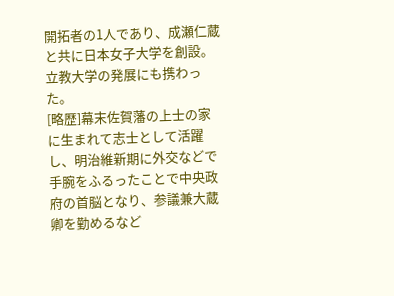開拓者の1人であり、成瀬仁蔵と共に日本女子大学を創設。立教大学の発展にも携わった。
[略歴]幕末佐賀藩の上士の家に生まれて志士として活躍し、明治維新期に外交などで手腕をふるったことで中央政府の首脳となり、参議兼大蔵卿を勤めるなど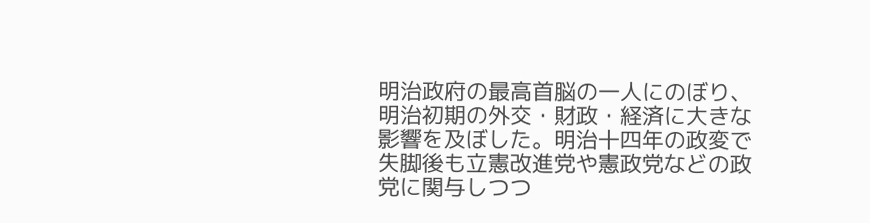明治政府の最高首脳の一人にのぼり、明治初期の外交・財政・経済に大きな影響を及ぼした。明治十四年の政変で失脚後も立憲改進党や憲政党などの政党に関与しつつ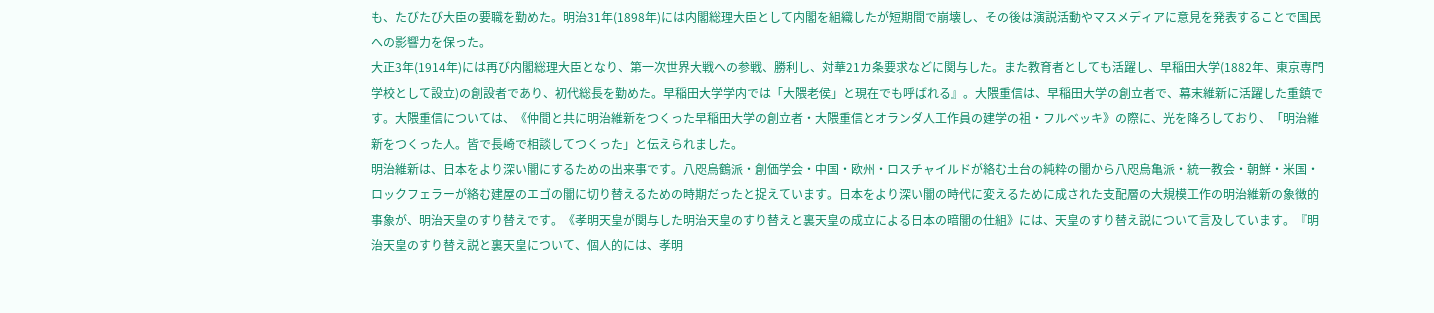も、たびたび大臣の要職を勤めた。明治31年(1898年)には内閣総理大臣として内閣を組織したが短期間で崩壊し、その後は演説活動やマスメディアに意見を発表することで国民への影響力を保った。
大正3年(1914年)には再び内閣総理大臣となり、第一次世界大戦への参戦、勝利し、対華21カ条要求などに関与した。また教育者としても活躍し、早稲田大学(1882年、東京専門学校として設立)の創設者であり、初代総長を勤めた。早稲田大学学内では「大隈老侯」と現在でも呼ばれる』。大隈重信は、早稲田大学の創立者で、幕末維新に活躍した重鎮です。大隈重信については、《仲間と共に明治維新をつくった早稲田大学の創立者・大隈重信とオランダ人工作員の建学の祖・フルベッキ》の際に、光を降ろしており、「明治維新をつくった人。皆で長崎で相談してつくった」と伝えられました。
明治維新は、日本をより深い闇にするための出来事です。八咫烏鶴派・創価学会・中国・欧州・ロスチャイルドが絡む土台の純粋の闇から八咫烏亀派・統一教会・朝鮮・米国・ロックフェラーが絡む建屋のエゴの闇に切り替えるための時期だったと捉えています。日本をより深い闇の時代に変えるために成された支配層の大規模工作の明治維新の象徴的事象が、明治天皇のすり替えです。《孝明天皇が関与した明治天皇のすり替えと裏天皇の成立による日本の暗闇の仕組》には、天皇のすり替え説について言及しています。『明治天皇のすり替え説と裏天皇について、個人的には、孝明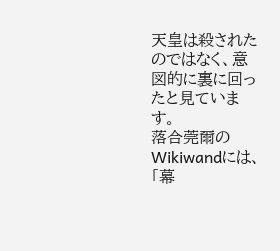天皇は殺されたのではなく、意図的に裏に回ったと見ています。
落合莞爾のWikiwandには、「幕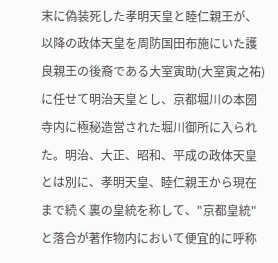末に偽装死した孝明天皇と睦仁親王が、以降の政体天皇を周防国田布施にいた護良親王の後裔である大室寅助(大室寅之祐)に任せて明治天皇とし、京都堀川の本圀寺内に極秘造営された堀川御所に入られた。明治、大正、昭和、平成の政体天皇とは別に、孝明天皇、睦仁親王から現在まで続く裏の皇統を称して、"京都皇統"と落合が著作物内において便宜的に呼称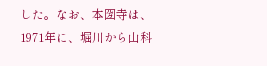した。なお、本圀寺は、1971年に、堀川から山科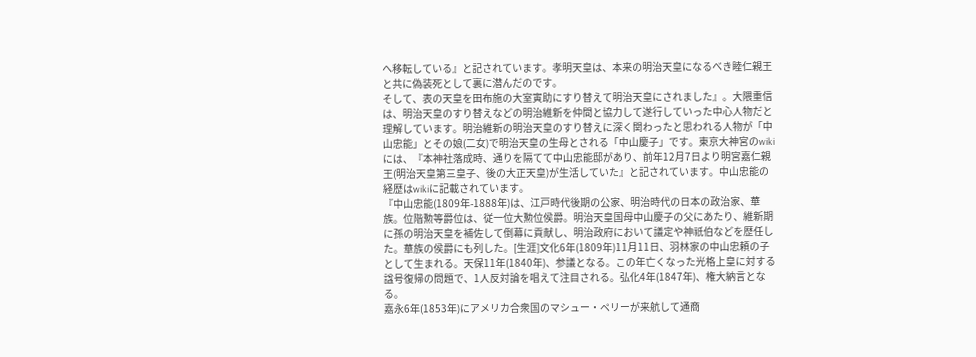へ移転している』と記されています。孝明天皇は、本来の明治天皇になるべき睦仁親王と共に偽装死として裏に潜んだのです。
そして、表の天皇を田布施の大室寅助にすり替えて明治天皇にされました』。大隈重信は、明治天皇のすり替えなどの明治維新を仲間と協力して遂行していった中心人物だと理解しています。明治維新の明治天皇のすり替えに深く関わったと思われる人物が「中山忠能」とその娘(二女)で明治天皇の生母とされる「中山慶子」です。東京大神宮のwikiには、『本神社落成時、通りを隔てて中山忠能邸があり、前年12月7日より明宮嘉仁親王(明治天皇第三皇子、後の大正天皇)が生活していた』と記されています。中山忠能の経歴はwikiに記載されています。
『中山忠能(1809年-1888年)は、江戸時代後期の公家、明治時代の日本の政治家、華族。位階勲等爵位は、従一位大勲位侯爵。明治天皇国母中山慶子の父にあたり、維新期に孫の明治天皇を補佐して倒幕に貢献し、明治政府において議定や神祇伯などを歴任した。華族の侯爵にも列した。[生涯]文化6年(1809年)11月11日、羽林家の中山忠頼の子として生まれる。天保11年(1840年)、参議となる。この年亡くなった光格上皇に対する諡号復帰の問題で、1人反対論を唱えて注目される。弘化4年(1847年)、権大納言となる。
嘉永6年(1853年)にアメリカ合衆国のマシュー・ペリーが来航して通商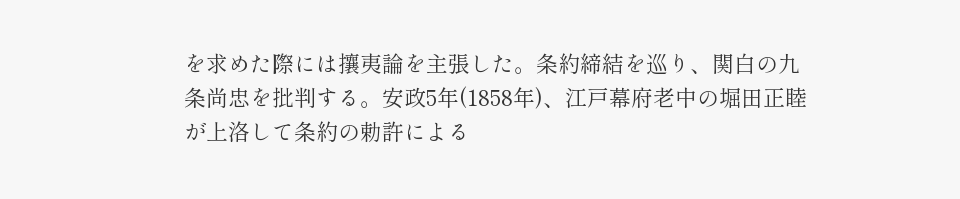を求めた際には攘夷論を主張した。条約締結を巡り、関白の九条尚忠を批判する。安政5年(1858年)、江戸幕府老中の堀田正睦が上洛して条約の勅許による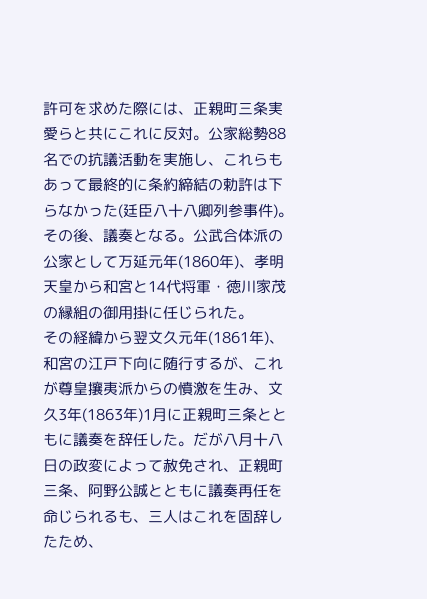許可を求めた際には、正親町三条実愛らと共にこれに反対。公家総勢88名での抗議活動を実施し、これらもあって最終的に条約締結の勅許は下らなかった(廷臣八十八卿列参事件)。その後、議奏となる。公武合体派の公家として万延元年(1860年)、孝明天皇から和宮と14代将軍・徳川家茂の縁組の御用掛に任じられた。
その経緯から翌文久元年(1861年)、和宮の江戸下向に随行するが、これが尊皇攘夷派からの憤激を生み、文久3年(1863年)1月に正親町三条とともに議奏を辞任した。だが八月十八日の政変によって赦免され、正親町三条、阿野公誠とともに議奏再任を命じられるも、三人はこれを固辞したため、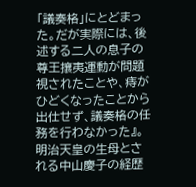「議奏格」にとどまった。だが実際には、後述する二人の息子の尊王攘夷運動が問題視されたことや、痔がひどくなったことから出仕せず、議奏格の任務を行わなかった』。明治天皇の生母とされる中山慶子の経歴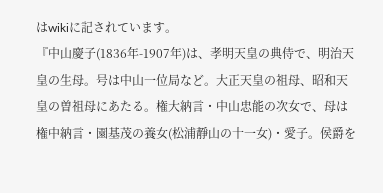はwikiに記されています。
『中山慶子(1836年-1907年)は、孝明天皇の典侍で、明治天皇の生母。号は中山一位局など。大正天皇の祖母、昭和天皇の曽祖母にあたる。権大納言・中山忠能の次女で、母は権中納言・園基茂の養女(松浦靜山の十一女)・愛子。侯爵を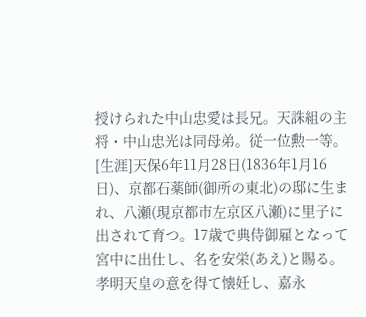授けられた中山忠愛は長兄。天誅組の主将・中山忠光は同母弟。従一位勲一等。[生涯]天保6年11月28日(1836年1月16日)、京都石薬師(御所の東北)の邸に生まれ、八瀬(現京都市左京区八瀬)に里子に出されて育つ。17歳で典侍御雇となって宮中に出仕し、名を安栄(あえ)と賜る。
孝明天皇の意を得て懐妊し、嘉永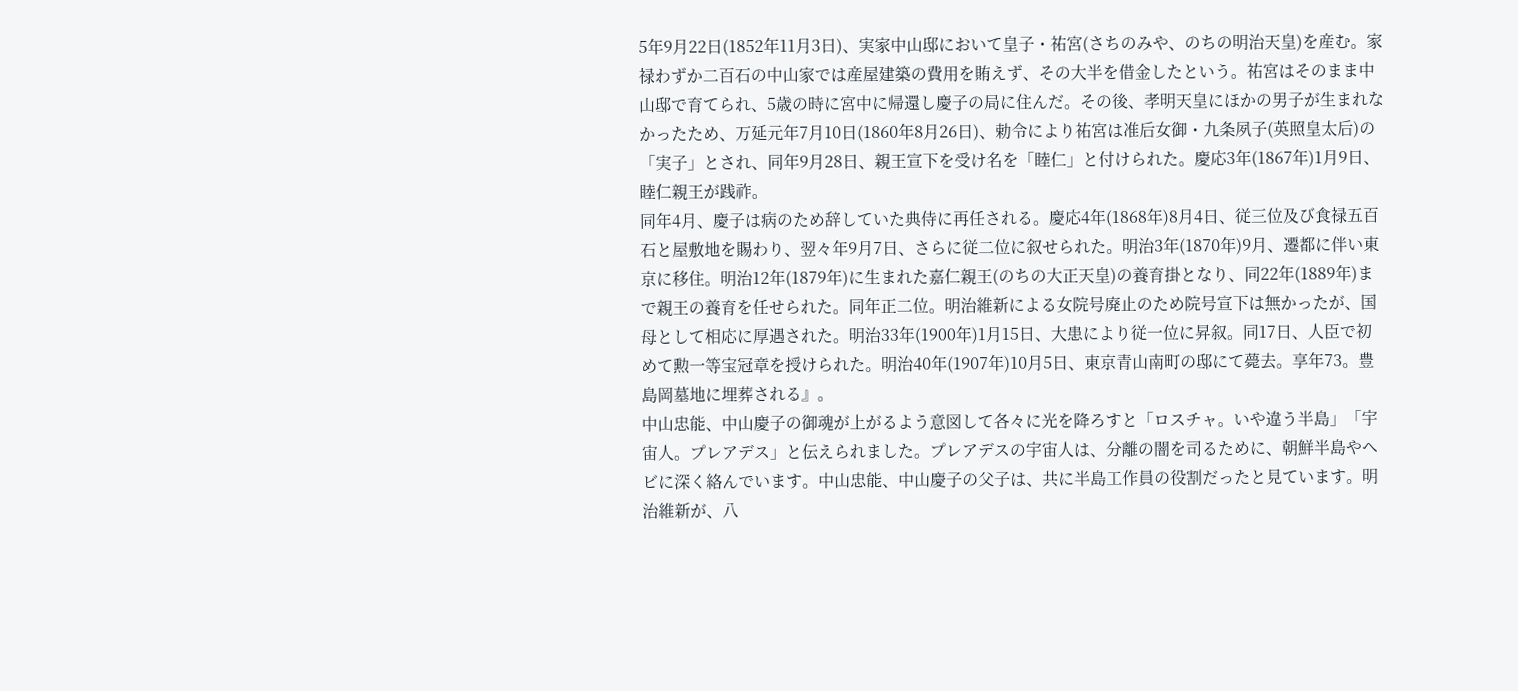5年9月22日(1852年11月3日)、実家中山邸において皇子・祐宮(さちのみや、のちの明治天皇)を産む。家禄わずか二百石の中山家では産屋建築の費用を賄えず、その大半を借金したという。祐宮はそのまま中山邸で育てられ、5歳の時に宮中に帰還し慶子の局に住んだ。その後、孝明天皇にほかの男子が生まれなかったため、万延元年7月10日(1860年8月26日)、勅令により祐宮は准后女御・九条夙子(英照皇太后)の「実子」とされ、同年9月28日、親王宣下を受け名を「睦仁」と付けられた。慶応3年(1867年)1月9日、睦仁親王が践祚。
同年4月、慶子は病のため辞していた典侍に再任される。慶応4年(1868年)8月4日、従三位及び食禄五百石と屋敷地を賜わり、翌々年9月7日、さらに従二位に叙せられた。明治3年(1870年)9月、遷都に伴い東京に移住。明治12年(1879年)に生まれた嘉仁親王(のちの大正天皇)の養育掛となり、同22年(1889年)まで親王の養育を任せられた。同年正二位。明治維新による女院号廃止のため院号宣下は無かったが、国母として相応に厚遇された。明治33年(1900年)1月15日、大患により従一位に昇叙。同17日、人臣で初めて勲一等宝冠章を授けられた。明治40年(1907年)10月5日、東京青山南町の邸にて薨去。享年73。豊島岡墓地に埋葬される』。
中山忠能、中山慶子の御魂が上がるよう意図して各々に光を降ろすと「ロスチャ。いや違う半島」「宇宙人。プレアデス」と伝えられました。プレアデスの宇宙人は、分離の闇を司るために、朝鮮半島やヘビに深く絡んでいます。中山忠能、中山慶子の父子は、共に半島工作員の役割だったと見ています。明治維新が、八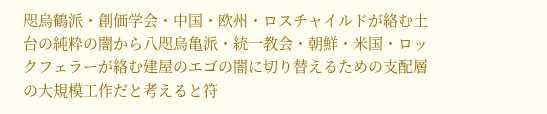咫烏鶴派・創価学会・中国・欧州・ロスチャイルドが絡む土台の純粋の闇から八咫烏亀派・統一教会・朝鮮・米国・ロックフェラーが絡む建屋のエゴの闇に切り替えるための支配層の大規模工作だと考えると符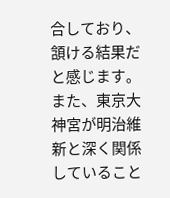合しており、頷ける結果だと感じます。また、東京大神宮が明治維新と深く関係していること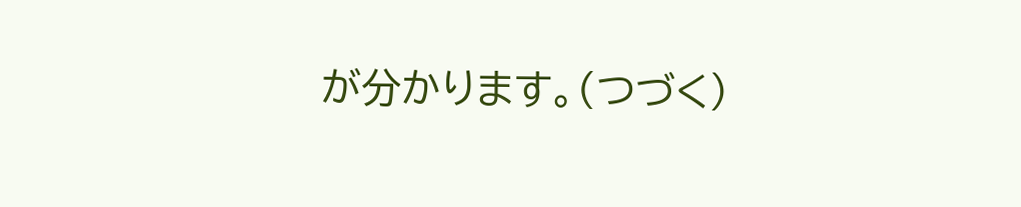が分かります。(つづく)